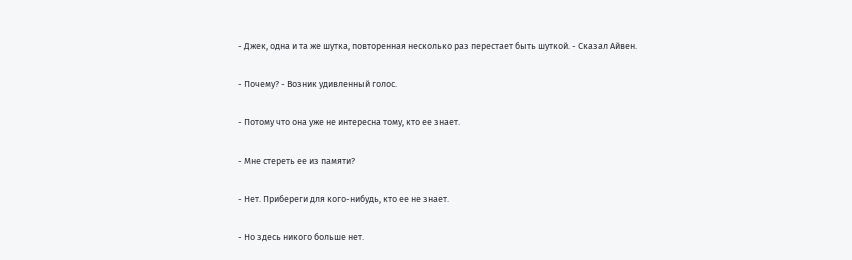- Джек, одна и та же шутка, повторенная несколько раз перестает быть шуткой. - Сказал Айвен.

- Почему? - Возник удивленный голос.

- Потому что она уже не интересна тому, кто ее знает.

- Мне стереть ее из памяти?

- Нет. Прибереги для кого-нибудь, кто ее не знает.

- Но здесь никого больше нет.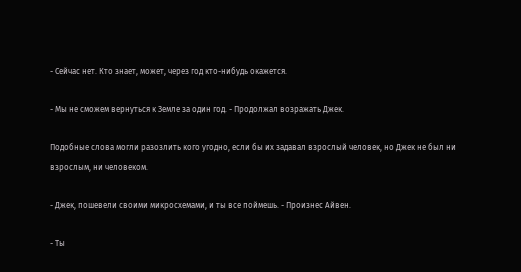- Сейчас нет. Кто знает, может, через год кто-нибудь окажется.

- Мы не сможем вернуться к Земле за один год. - Продолжал возражать Джек.

Подобные слова могли разозлить кого угодно, если бы их задавал взрослый человек, но Джек не был ни взрослым, ни человеком.

- Джек, пошевели своими микросхемами, и ты все поймешь. - Произнес Айвен.

- Ты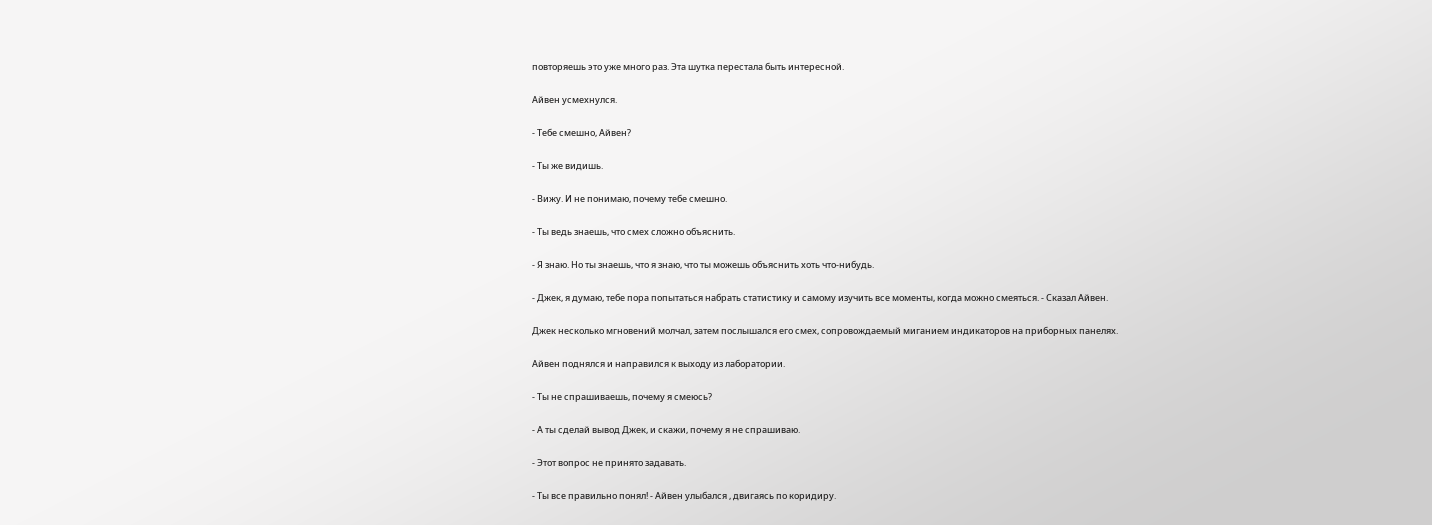повторяешь это уже много раз. Эта шутка перестала быть интересной.

Айвен усмехнулся.

- Тебе смешно, Айвен?

- Ты же видишь.

- Вижу. И не понимаю, почему тебе смешно.

- Ты ведь знаешь, что смех сложно объяснить.

- Я знаю. Но ты знаешь, что я знаю, что ты можешь объяснить хоть что-нибудь.

- Джек, я думаю, тебе пора попытаться набрать статистику и самому изучить все моменты, когда можно смеяться. - Сказал Айвен.

Джек несколько мгновений молчал, затем послышался его смех, сопровождаемый миганием индикаторов на приборных панелях.

Айвен поднялся и направился к выходу из лаборатории.

- Ты не спрашиваешь, почему я смеюсь?

- А ты сделай вывод Джек, и скажи, почему я не спрашиваю.

- Этот вопрос не принято задавать.

- Ты все правильно понял! - Айвен улыбался , двигаясь по коридиру.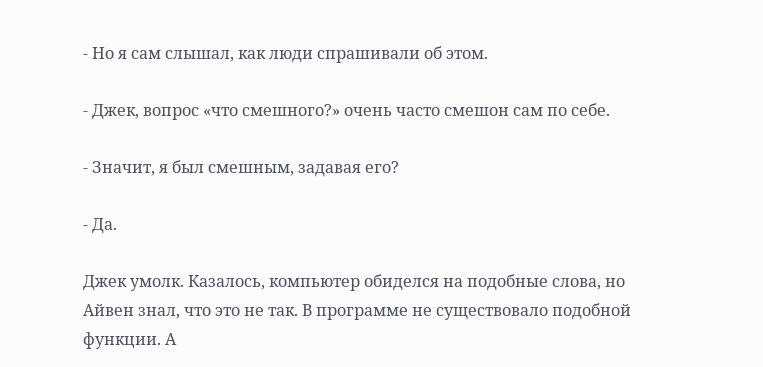- Но я сам слышал, как люди спрашивали об этом.

- Джек, вопрос «что смешного?» очень часто смешон сам по себе.

- Значит, я был смешным, задавая его?

- Да.

Джек умолк. Казалось, компьютер обиделся на подобные слова, но Айвен знал, что это не так. В программе не существовало подобной функции. А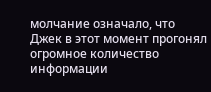молчание означало, что Джек в этот момент прогонял огромное количество информации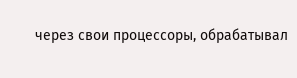через свои процессоры, обрабатывал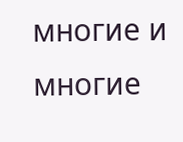многие и многие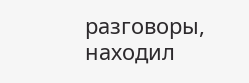разговоры, находил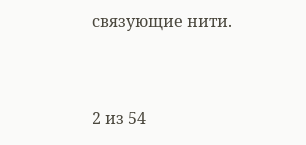связующие нити.



2 из 54